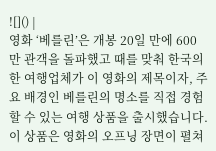![]() |
영화 ‘베를린’은 개봉 20일 만에 600만 관객을 돌파했고 때를 맞춰 한국의 한 여행업체가 이 영화의 제목이자, 주요 배경인 베를린의 명소를 직접 경험할 수 있는 여행 상품을 출시했습니다.
이 상품은 영화의 오프닝 장면이 펼쳐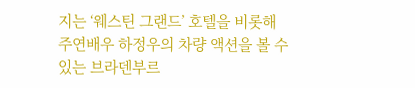지는 ‘웨스틴 그랜드’ 호텔을 비롯해 주연배우 하정우의 차량 액션을 볼 수 있는 브라덴부르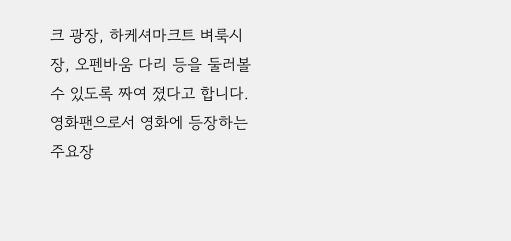크 광장, 하케셔마크트 벼룩시장, 오펜바움 다리 등을 둘러볼 수 있도록 짜여 졌다고 합니다.
영화팬으로서 영화에 등장하는 주요장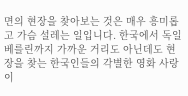면의 현장을 찾아보는 것은 매우 흥미롭고 가슴 설레는 일입니다. 한국에서 독일 베를린까지 가까운 거리도 아닌데도 현장을 찾는 한국인들의 각별한 영화 사랑이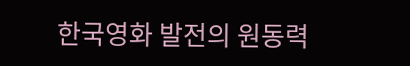한국영화 발전의 원동력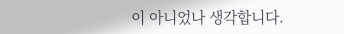이 아니었나 생각합니다.